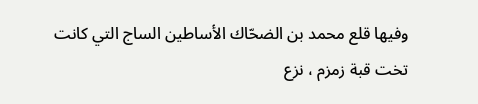وفيها قلع محمد بن الضحّاك الأساطين الساج التي كانت تخت قبة زمزم ، نزع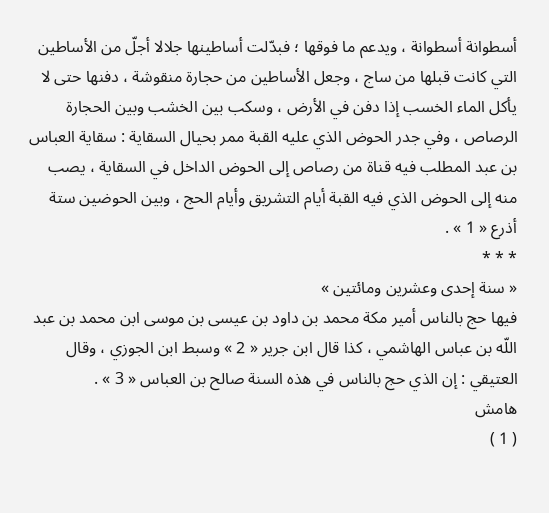أسطوانة أسطوانة ، ويدعم ما فوقها ؛ فبدّلت أساطينها جلالا أجلّ من الأساطين التي كانت قبلها من ساج ، وجعل الأساطين من حجارة منقوشة ، دفنها حتى لا يأكل الماء الخسب إذا دفن في الأرض ، وسكب بين الخشب وبين الحجارة الرصاص ، وفي جدر الحوض الذي عليه القبة ممر بحيال السقاية : سقاية العباس بن عبد المطلب فيه قناة من رصاص إلى الحوض الداخل في السقاية ، يصب منه إلى الحوض الذي فيه القبة أيام التشريق وأيام الحج ، وبين الحوضين ستة أذرع « 1 » .
* * *
« سنة إحدى وعشرين ومائتين »
فيها حج بالناس أمير مكة محمد بن داود بن عيسى بن موسى ابن محمد بن عبد اللّه بن عباس الهاشمي ، كذا قال ابن جرير « 2 » وسبط ابن الجوزي ، وقال العتيقي : إن الذي حج بالناس في هذه السنة صالح بن العباس « 3 » .
هامش
( 1 )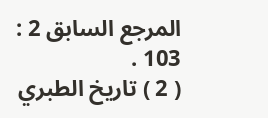المرجع السابق 2 : 103 .
( 2 ) تاريخ الطبري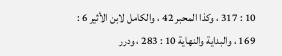10 : 317 ، وكذا المحبر 42 ، والكامل لابن الأثير 6 : 169 ، والبداية والنهاية 10 : 283 ، ودرر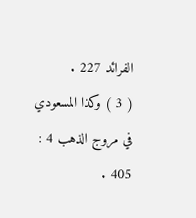الفرائد 227 .
( 3 ) وكذا المسعودي في مروج الذهب 4 : 405 .